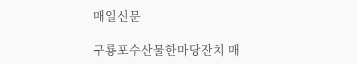매일신문

구룡포수산물한마당잔치 매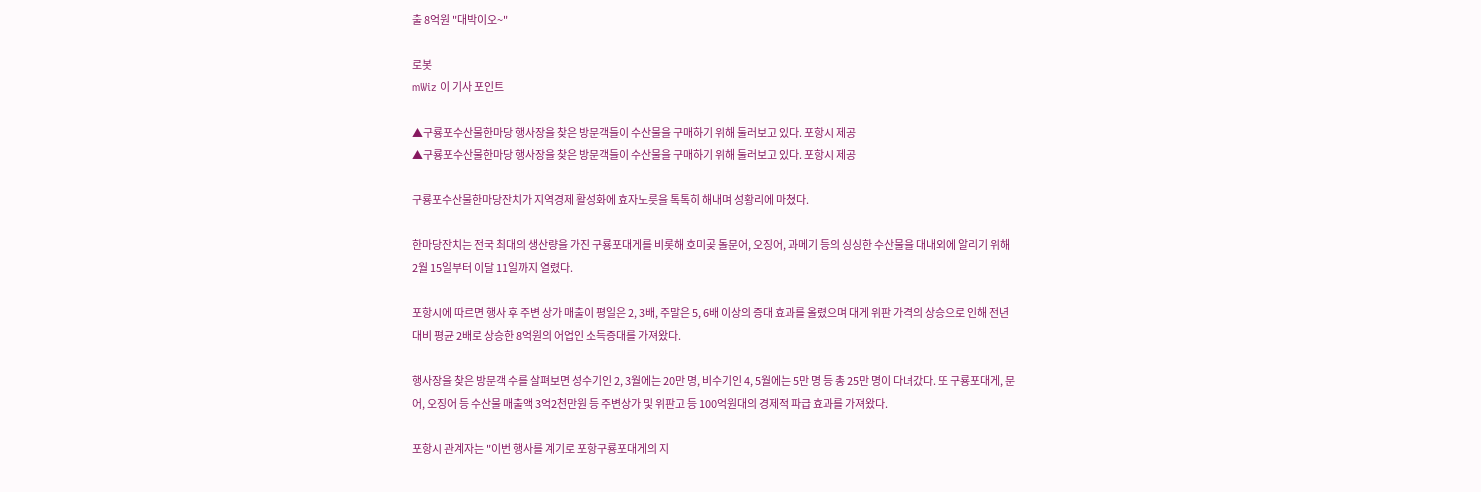출 8억원 "대박이오~"

로봇
mWiz 이 기사 포인트

▲구룡포수산물한마당 행사장을 찾은 방문객들이 수산물을 구매하기 위해 둘러보고 있다. 포항시 제공
▲구룡포수산물한마당 행사장을 찾은 방문객들이 수산물을 구매하기 위해 둘러보고 있다. 포항시 제공

구룡포수산물한마당잔치가 지역경제 활성화에 효자노릇을 톡톡히 해내며 성황리에 마쳤다.

한마당잔치는 전국 최대의 생산량을 가진 구룡포대게를 비롯해 호미곶 돌문어, 오징어, 과메기 등의 싱싱한 수산물을 대내외에 알리기 위해 2월 15일부터 이달 11일까지 열렸다.

포항시에 따르면 행사 후 주변 상가 매출이 평일은 2, 3배, 주말은 5, 6배 이상의 증대 효과를 올렸으며 대게 위판 가격의 상승으로 인해 전년 대비 평균 2배로 상승한 8억원의 어업인 소득증대를 가져왔다.

행사장을 찾은 방문객 수를 살펴보면 성수기인 2, 3월에는 20만 명, 비수기인 4, 5월에는 5만 명 등 총 25만 명이 다녀갔다. 또 구룡포대게, 문어, 오징어 등 수산물 매출액 3억2천만원 등 주변상가 및 위판고 등 100억원대의 경제적 파급 효과를 가져왔다.

포항시 관계자는 "이번 행사를 계기로 포항구룡포대게의 지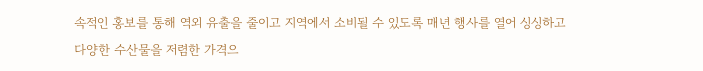속적인 홍보를 통해 역외 유출을 줄이고 지역에서 소비될 수 있도록 매년 행사를 열어 싱싱하고 다양한 수산물을 저렴한 가격으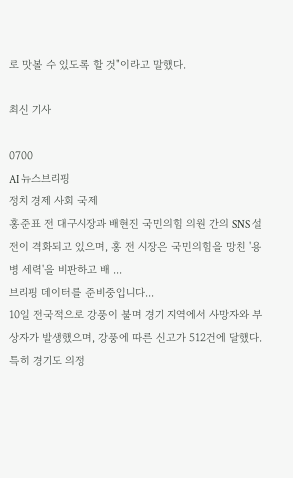로 맛볼 수 있도록 할 것"이라고 말했다.

최신 기사

0700
AI 뉴스브리핑
정치 경제 사회 국제
홍준표 전 대구시장과 배현진 국민의힘 의원 간의 SNS 설전이 격화되고 있으며, 홍 전 시장은 국민의힘을 망친 '용병 세력'을 비판하고 배 ...
브리핑 데이터를 준비중입니다...
10일 전국적으로 강풍이 불며 경기 지역에서 사망자와 부상자가 발생했으며, 강풍에 따른 신고가 512건에 달했다. 특히 경기도 의정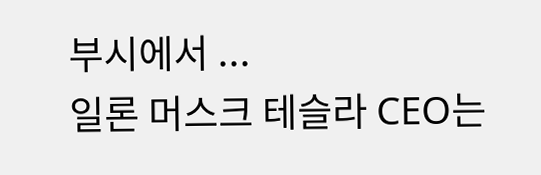부시에서 ...
일론 머스크 테슬라 CEO는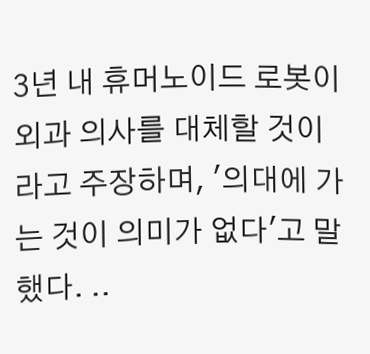3년 내 휴머노이드 로봇이 외과 의사를 대체할 것이라고 주장하며, '의대에 가는 것이 의미가 없다'고 말했다. ..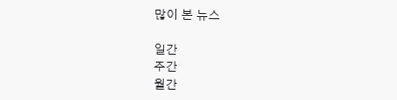많이 본 뉴스

일간
주간
월간